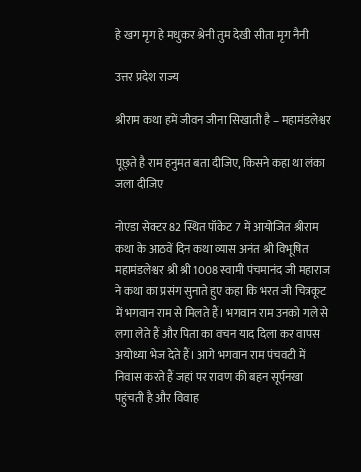हे खग मृग हे मधुकर श्रेनी तुम देखी सीता मृग नैनी

उत्तर प्रदेश राज्य

श्रीराम कथा हमें जीवन जीना सिखाती है – महामंडलेश्वर

पूछ्ते है राम हनुमत बता दीजिए, किसने कहा था लंका जला दीजिए

नोएडा सेक्टर 82 स्थित पॉकेट 7 में आयोजित श्रीराम कथा के आठवें दिन कथा व्यास अनंत श्री विभूषित महामंडलेश्वर श्री श्री 1008 स्वामी पंचमानंद जी महाराज ने कथा का प्रसंग सुनाते हुए कहा कि भरत जी चित्रकूट में भगवान राम से मिलते हैं। भगवान राम उनको गले से लगा लेते हैं और पिता का वचन याद दिला कर वापस अयोध्या भेज देते हैं। आगे भगवान राम पंचवटी में निवास करते हैं जहां पर रावण की बहन सूर्पनखा पहुंचती है और विवाह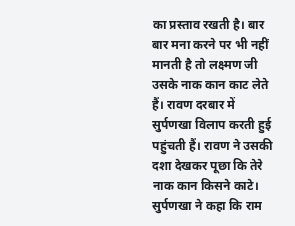का प्रस्ताव रखती है। बार बार मना करने पर भी नहीं मानती है तो लक्ष्मण जी उसके नाक कान काट लेते हैं। रावण दरबार में सुर्पणखा विलाप करती हुई पहुंचती हैं। रावण ने उसकी दशा देखकर पूछा कि तेरे नाक कान किसने काटे। सुर्पणखा ने कहा कि राम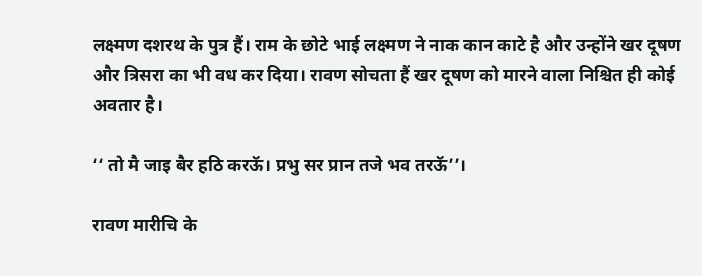लक्ष्मण दशरथ के पुत्र हैं। राम के छोटे भाई लक्ष्मण ने नाक कान काटे है और उन्होंने खर दूषण और त्रिसरा का भी वध कर दिया। रावण सोचता हैं खर दूषण को मारने वाला निश्चित ही कोई अवतार है।

‘‘ तो मै जाइ बैर हठि करऊॅ। प्रभु सर प्रान तजे भव तरऊॅ’’।

रावण मारीचि के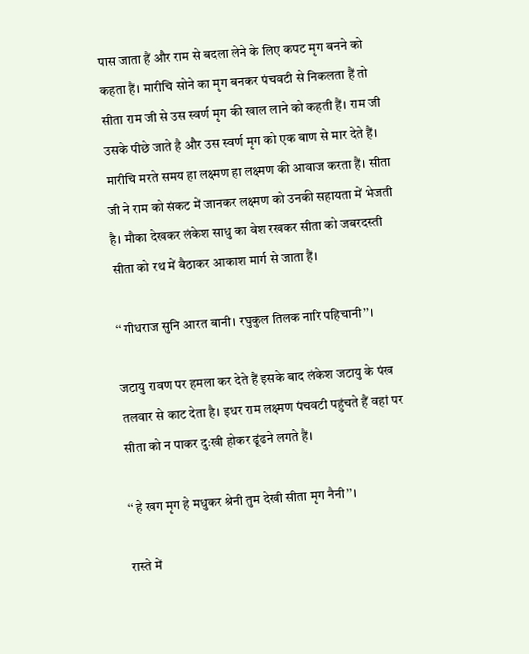पास जाता हैं और राम से बदला लेने के लिए कपट मृग बनने को कहता हैं। मारीचि सोने का मृग बनकर पंचवटी से निकलता हैं तो सीता राम जी से उस स्वर्ण मृग की खाल लाने को कहती हैं। राम जी उसके पीछे जाते है और उस स्वर्ण मृग को एक बाण से मार देते हैं। मारीचि मरते समय हा लक्ष्मण हा लक्ष्मण की आवाज करता हैं। सीता जी ने राम को संकट में जानकर लक्ष्मण को उनकी सहायता में भेजती है। मौका देखकर लंकेश साधु का वेश रखकर सीता को जबरदस्ती सीता को रथ में बैठाकर आकाश मार्ग से जाता हैं।

‘‘ गीधराज सुनि आरत बानी। रघुकुल तिलक नारि पहिचानी’’।

जटायु रावण पर हमला कर देते हैं इसके बाद लंकेश जटायु के पंख तलवार से काट देता है। इधर राम लक्ष्मण पंचवटी पहुंचते हैं वहां पर सीता को न पाकर दुःखी होकर ढूंढने लगते हैं।

‘‘ हे खग मृग हे मधुकर श्रेनी तुम देखी सीता मृग नैनी’’।

रास्ते में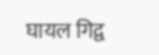घायल गिद्व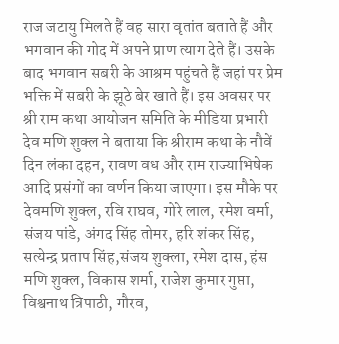राज जटायु मिलते हैं वह सारा वृतांत बताते हैं और भगवान की गोद में अपने प्राण त्याग देते हैं। उसके बाद भगवान सबरी के आश्रम पहुंचते हैं जहां पर प्रेम भक्ति में सबरी के झूठे बेर खाते हैं। इस अवसर पर श्री राम कथा आयोजन समिति के मीडिया प्रभारी देव मणि शुक्ल ने बताया कि श्रीराम कथा के नौवें दिन लंका दहन, रावण वध और राम राज्याभिषेक आदि प्रसंगों का वर्णन किया जाएगा। इस मौके पर देवमणि शुक्ल, रवि राघव, गोरे लाल, रमेश वर्मा, संजय पांडे, अंगद सिंह तोमर, हरि शंकर सिंह, सत्येन्द्र प्रताप सिंह,संजय शुक्ला, रमेश दास, हंस मणि शुक्ल, विकास शर्मा, राजेश कुमार गुप्ता, विश्वनाथ त्रिपाठी, गौरव,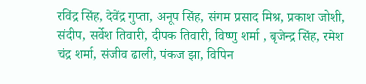रविंद्र सिंह, देवेंद्र गुप्ता, अनूप सिंह, संगम प्रसाद मिश्र, प्रकाश जोशी, संदीप, सर्वेश तिवारी, दीपक तिवारी, विष्णु शर्मा , बृजेन्द्र सिंह, रमेश चंद्र शर्मा, संजीव ढाली, पंकज झा, विपिन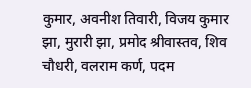कुमार, अवनीश तिवारी, विजय कुमार झा, मुरारी झा, प्रमोद श्रीवास्तव, शिव चौधरी, वलराम कर्ण, पदम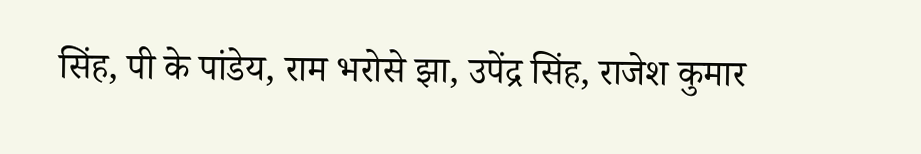सिंह, पी के पांडेय, राम भरोसे झा, उपेंद्र सिंह, राजेश कुमार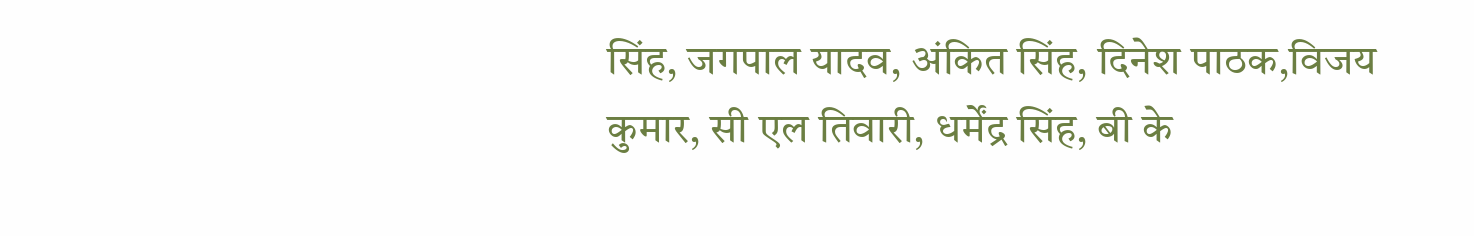सिंह, जगपाल यादव, अंकित सिंह, दिनेश पाठक,विजय कुमार, सी एल तिवारी, धर्मेंद्र सिंह, बी के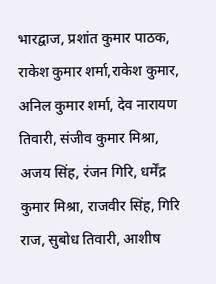भारद्वाज, प्रशांत कुमार पाठक, राकेश कुमार शर्मा,राकेश कुमार, अनिल कुमार शर्मा, देव नारायण तिवारी, संजीव कुमार मिश्रा, अजय सिंह, रंजन गिरि, धर्मेंद्र कुमार मिश्रा, राजवीर सिंह, गिरि राज, सुबोध तिवारी, आशीष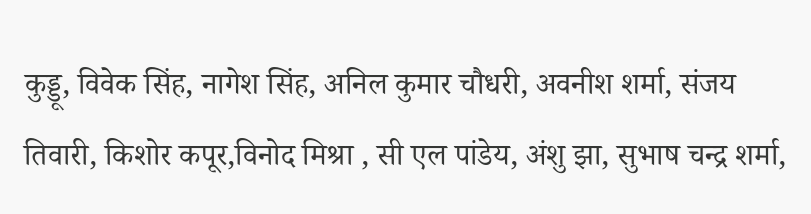कुड्डू, विवेक सिंह, नागेश सिंह, अनिल कुमार चौधरी, अवनीश शर्मा, संजय तिवारी, किशोर कपूर,विनोद मिश्रा , सी एल पांडेय, अंशु झा, सुभाष चन्द्र शर्मा,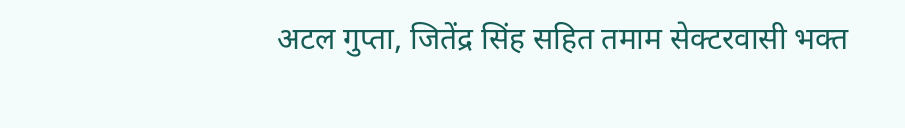अटल गुप्ता, जितेंद्र सिंह सहित तमाम सेक्टरवासी भक्त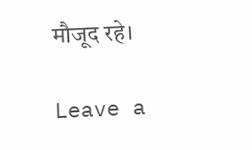मौजूद रहे।

Leave a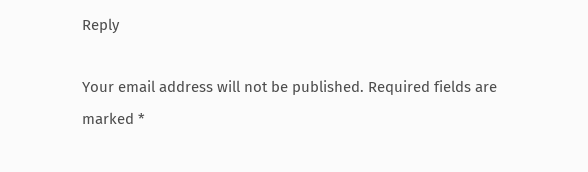Reply

Your email address will not be published. Required fields are marked *